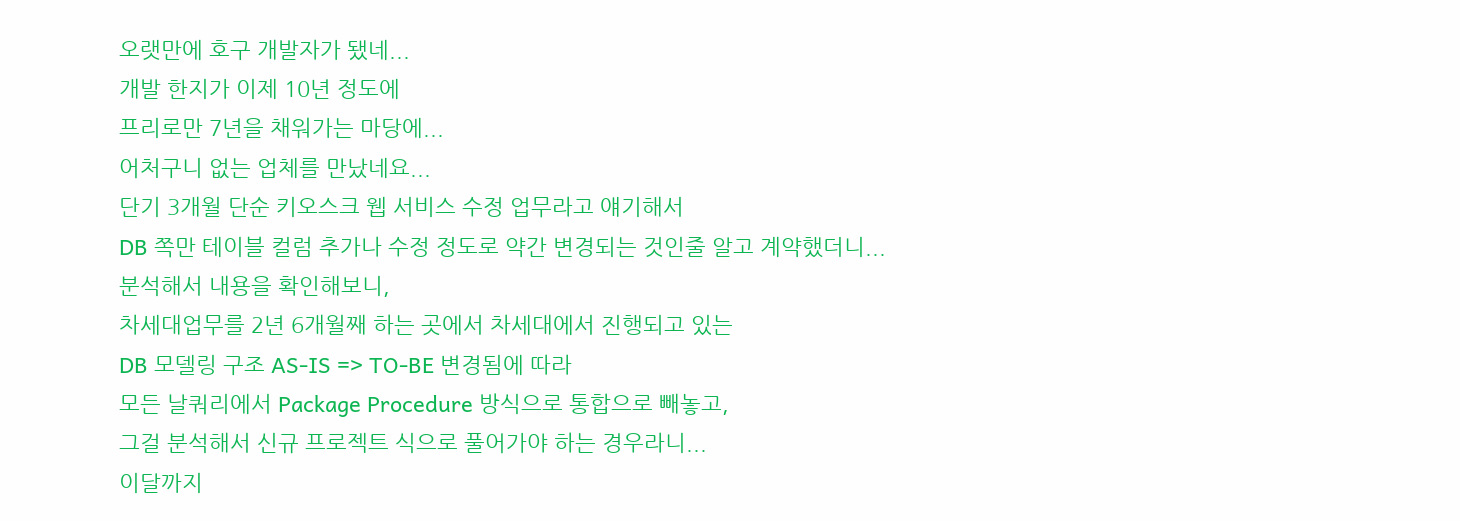오랫만에 호구 개발자가 됐네...
개발 한지가 이제 10년 정도에
프리로만 7년을 채워가는 마당에...
어처구니 없는 업체를 만났네요...
단기 3개월 단순 키오스크 웹 서비스 수정 업무라고 얘기해서
DB 쪽만 테이블 컬럼 추가나 수정 정도로 약간 변경되는 것인줄 알고 계약했더니...
분석해서 내용을 확인해보니,
차세대업무를 2년 6개월째 하는 곳에서 차세대에서 진행되고 있는
DB 모델링 구조 AS-IS => TO-BE 변경됨에 따라
모든 날쿼리에서 Package Procedure 방식으로 통합으로 빼놓고,
그걸 분석해서 신규 프로젝트 식으로 풀어가야 하는 경우라니...
이달까지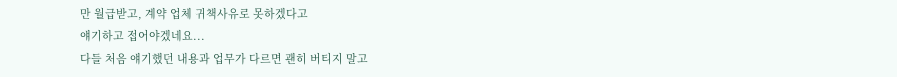만 월급받고, 계약 업체 귀책사유로 못하겠다고
얘기하고 접어야겠네요...
다들 처음 얘기했던 내용과 업무가 다르면 괜히 버티지 말고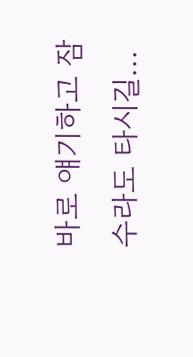바로 얘기하고 잠수라도 타시길...